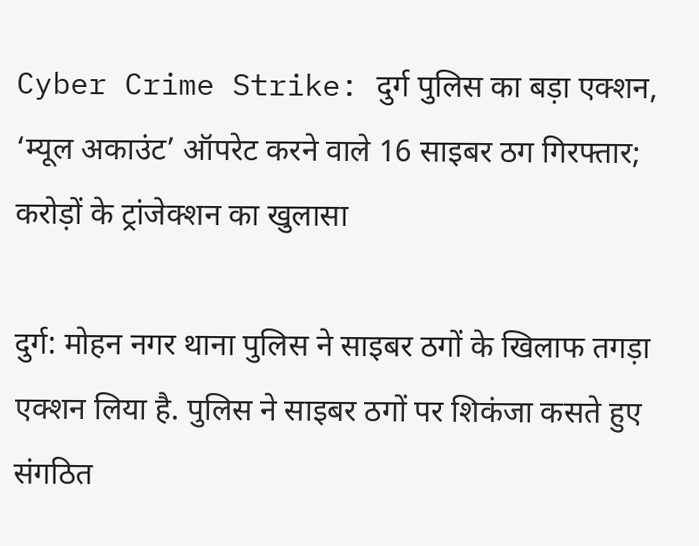Cyber Crime Strike: दुर्ग पुलिस का बड़ा एक्शन, ‘म्यूल अकाउंट’ ऑपरेट करने वाले 16 साइबर ठग गिरफ्तार; करोड़ों के ट्रांजेक्शन का खुलासा

दुर्ग: मोहन नगर थाना पुलिस ने साइबर ठगों के खिलाफ तगड़ा एक्शन लिया है. पुलिस ने साइबर ठगों पर शिकंजा कसते हुए संगठित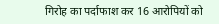गिरोह का पर्दाफाश कर 16 आरोपियों को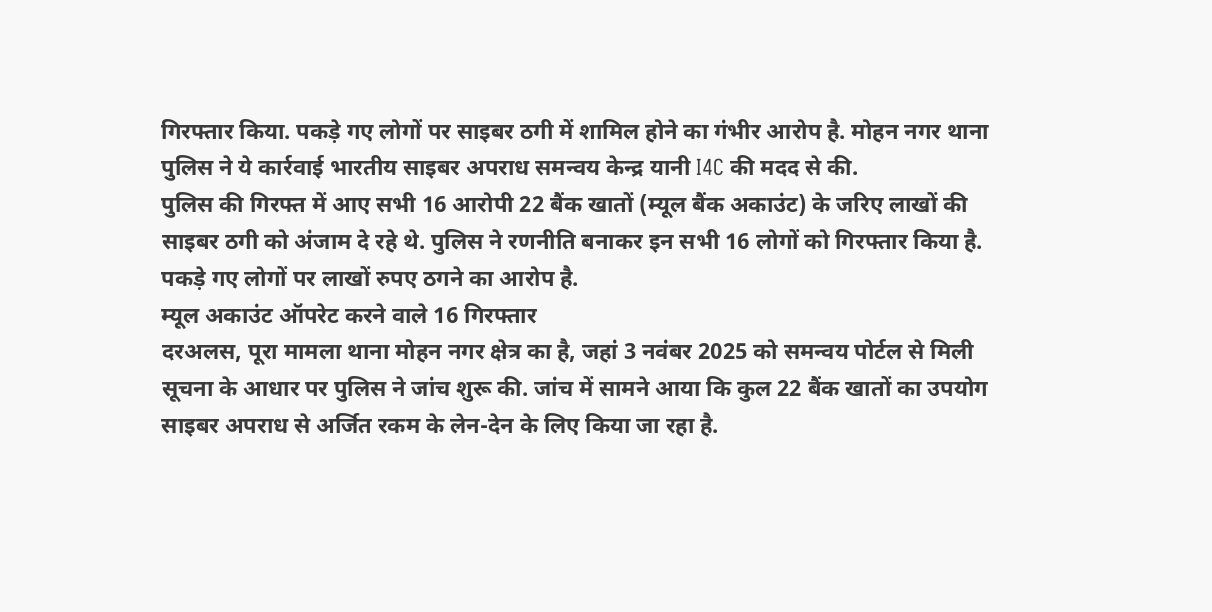गिरफ्तार किया. पकड़े गए लोगों पर साइबर ठगी में शामिल होने का गंभीर आरोप है. मोहन नगर थाना पुलिस ने ये कार्रवाई भारतीय साइबर अपराध समन्वय केन्द्र यानी I4C की मदद से की.
पुलिस की गिरफ्त में आए सभी 16 आरोपी 22 बैंक खातों (म्यूल बैंक अकाउंट) के जरिए लाखों की साइबर ठगी को अंजाम दे रहे थे. पुलिस ने रणनीति बनाकर इन सभी 16 लोगों को गिरफ्तार किया है. पकड़े गए लोगों पर लाखों रुपए ठगने का आरोप है.
म्यूल अकाउंट ऑपरेट करने वाले 16 गिरफ्तार
दरअलस, पूरा मामला थाना मोहन नगर क्षेत्र का है, जहां 3 नवंबर 2025 को समन्वय पोर्टल से मिली सूचना के आधार पर पुलिस ने जांच शुरू की. जांच में सामने आया कि कुल 22 बैंक खातों का उपयोग साइबर अपराध से अर्जित रकम के लेन-देन के लिए किया जा रहा है.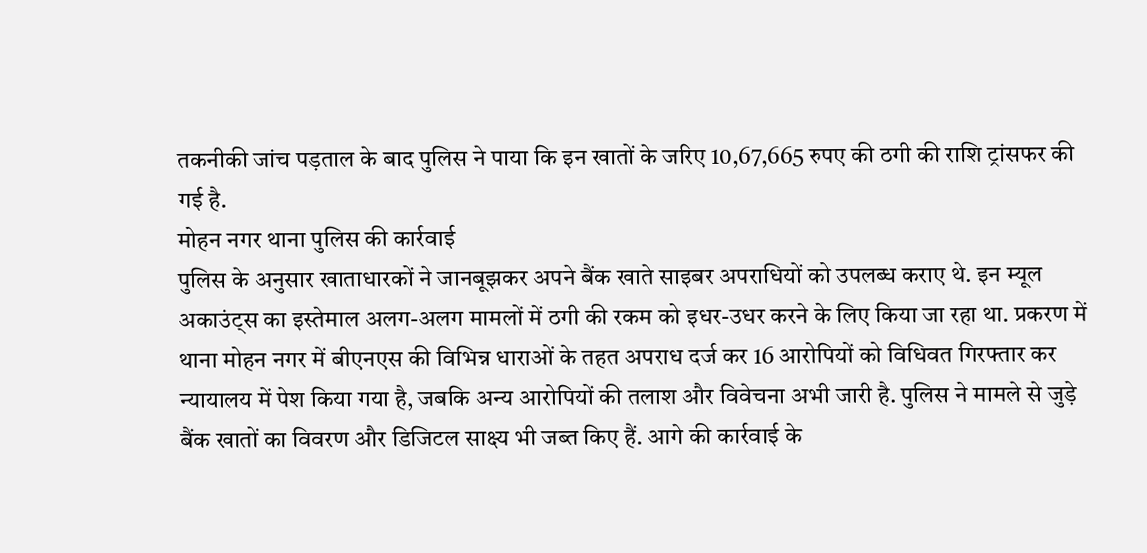तकनीकी जांच पड़ताल के बाद पुलिस ने पाया कि इन खातों के जरिए 10,67,665 रुपए की ठगी की राशि ट्रांसफर की गई है.
मोहन नगर थाना पुलिस की कार्रवाई
पुलिस के अनुसार खाताधारकों ने जानबूझकर अपने बैंक खाते साइबर अपराधियों को उपलब्ध कराए थे. इन म्यूल अकाउंट्स का इस्तेमाल अलग-अलग मामलों में ठगी की रकम को इधर-उधर करने के लिए किया जा रहा था. प्रकरण में थाना मोहन नगर में बीएनएस की विभिन्न धाराओं के तहत अपराध दर्ज कर 16 आरोपियों को विधिवत गिरफ्तार कर न्यायालय में पेश किया गया है, जबकि अन्य आरोपियों की तलाश और विवेचना अभी जारी है. पुलिस ने मामले से जुड़े बैंक खातों का विवरण और डिजिटल साक्ष्य भी जब्त किए हैं. आगे की कार्रवाई के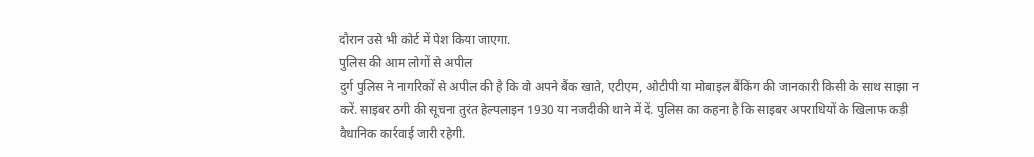दौरान उसे भी कोर्ट में पेश किया जाएगा.
पुलिस की आम लोगों से अपील
दुर्ग पुलिस ने नागरिकों से अपील की है कि वो अपने बैंक खाते, एटीएम, ओटीपी या मोबाइल बैंकिंग की जानकारी किसी के साथ साझा न करें. साइबर ठगी की सूचना तुरंत हेल्पलाइन 1930 या नजदीकी थाने में दें. पुलिस का कहना है कि साइबर अपराधियों के खिलाफ कड़ी वैधानिक कार्रवाई जारी रहेगी.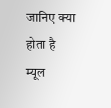जानिए क्या होता है म्यूल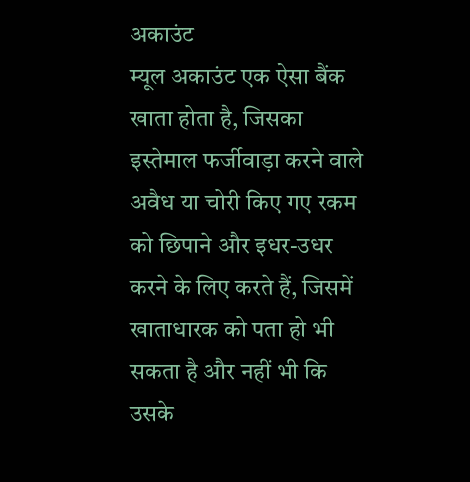अकाउंट
म्यूल अकाउंट एक ऐसा बैंक खाता होता है, जिसका इस्तेमाल फर्जीवाड़ा करने वाले अवैध या चोरी किए गए रकम को छिपाने और इधर-उधर करने के लिए करते हैं, जिसमें खाताधारक को पता हो भी सकता है और नहीं भी कि उसके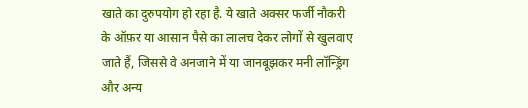खाते का दुरुपयोग हो रहा है. ये खाते अक्सर फर्जी नौकरी के ऑफ़र या आसान पैसे का लालच देकर लोगों से खुलवाए जाते हैं, जिससे वे अनजाने में या जानबूझकर मनी लॉन्ड्रिंग और अन्य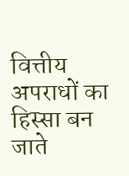वित्तीय अपराधों का हिस्सा बन जाते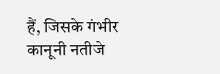हैं, जिसके गंभीर कानूनी नतीजे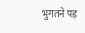भुगतने पड़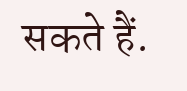सकते हैं.